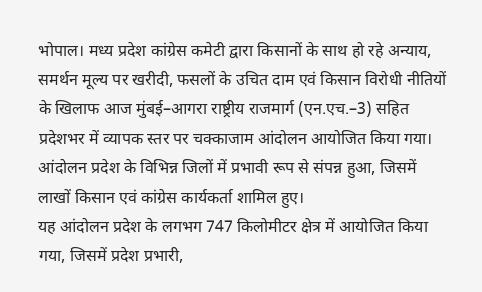भोपाल। मध्य प्रदेश कांग्रेस कमेटी द्वारा किसानों के साथ हो रहे अन्याय, समर्थन मूल्य पर खरीदी, फसलों के उचित दाम एवं किसान विरोधी नीतियों के खिलाफ आज मुंबई–आगरा राष्ट्रीय राजमार्ग (एन.एच.–3) सहित प्रदेशभर में व्यापक स्तर पर चक्काजाम आंदोलन आयोजित किया गया। आंदोलन प्रदेश के विभिन्न जिलों में प्रभावी रूप से संपन्न हुआ, जिसमें लाखों किसान एवं कांग्रेस कार्यकर्ता शामिल हुए।
यह आंदोलन प्रदेश के लगभग 747 किलोमीटर क्षेत्र में आयोजित किया गया, जिसमें प्रदेश प्रभारी,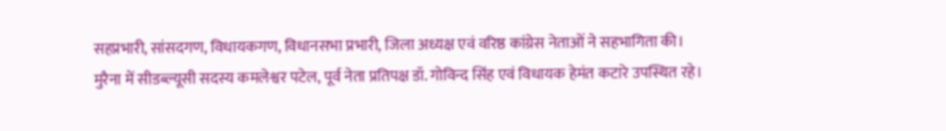सहप्रभारी, सांसदगण, विधायकगण, विधानसभा प्रभारी, जिला अध्यक्ष एवं वरिष्ठ कांग्रेस नेताओं ने सहभागिता की।
मुरैना में सीडब्ल्यूसी सदस्य कमलेश्वर पटेल, पूर्व नेता प्रतिपक्ष डॉ. गोविन्द सिंह एवं विधायक हेमंत कटारे उपस्थित रहे।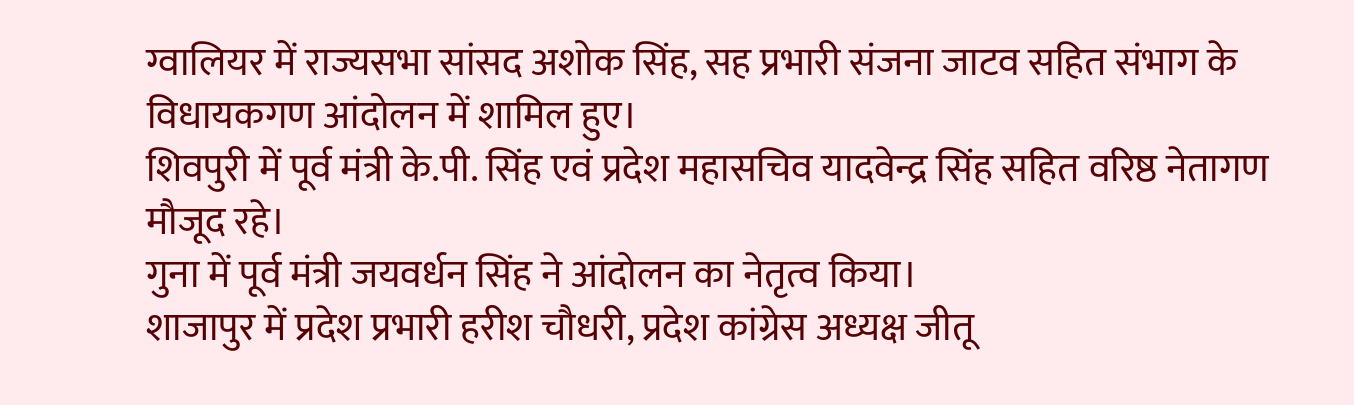ग्वालियर में राज्यसभा सांसद अशोक सिंह, सह प्रभारी संजना जाटव सहित संभाग के विधायकगण आंदोलन में शामिल हुए।
शिवपुरी में पूर्व मंत्री के.पी. सिंह एवं प्रदेश महासचिव यादवेन्द्र सिंह सहित वरिष्ठ नेतागण मौजूद रहे।
गुना में पूर्व मंत्री जयवर्धन सिंह ने आंदोलन का नेतृत्व किया।
शाजापुर में प्रदेश प्रभारी हरीश चौधरी, प्रदेश कांग्रेस अध्यक्ष जीतू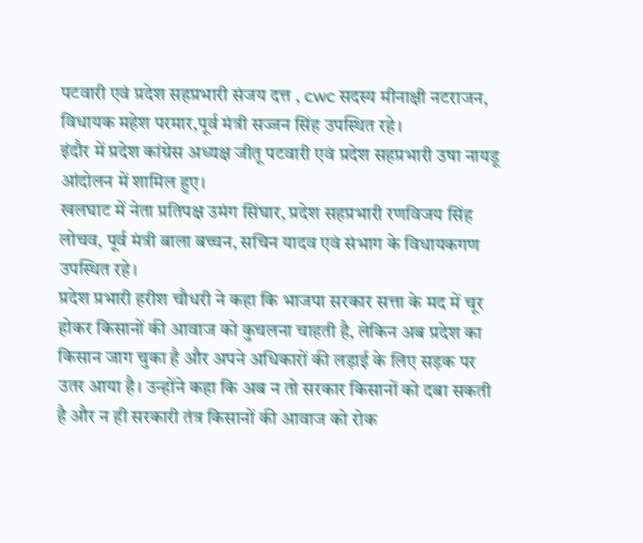पटवारी एवं प्रदेश सहप्रभारी संजय दत्त , cwc सदस्य मीनाक्षी नटराजन, विधायक महेश परमार,पूर्व मंत्री सज्जन सिंह उपस्थित रहे।
इंदौर में प्रदेश कांग्रेस अध्यक्ष जीतू पटवारी एवं प्रदेश सहप्रभारी उषा नायडू आंदोलन में शामिल हुए।
खलघाट में नेता प्रतिपक्ष उमंग सिंघार, प्रदेश सहप्रभारी रणविजय सिंह लोचव, पूर्व मंत्री बाला बच्चन, सचिन यादव एवं संभाग के विधायकगण उपस्थित रहे।
प्रदेश प्रभारी हरीश चौधरी ने कहा कि भाजपा सरकार सत्ता के मद में चूर होकर किसानों की आवाज को कुचलना चाहती है, लेकिन अब प्रदेश का किसान जाग चुका है और अपने अधिकारों की लड़ाई के लिए सड़क पर उतर आया है। उन्होंने कहा कि अब न तो सरकार किसानों को दबा सकती है और न ही सरकारी तंत्र किसानों की आवाज को रोक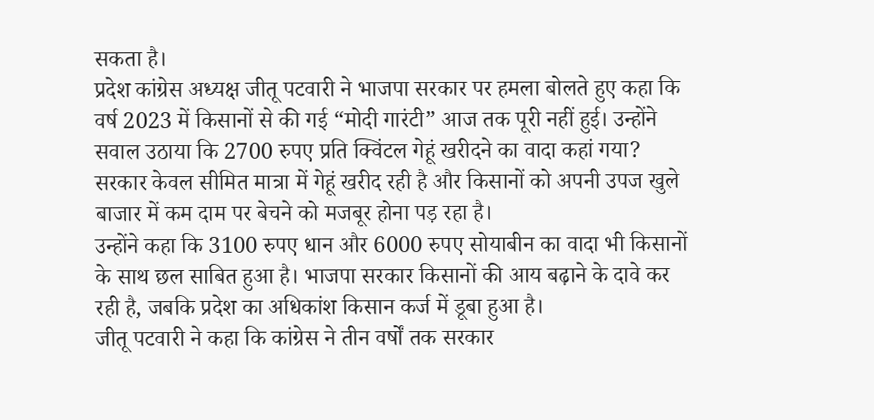सकता है।
प्रदेश कांग्रेस अध्यक्ष जीतू पटवारी ने भाजपा सरकार पर हमला बोलते हुए कहा कि वर्ष 2023 में किसानों से की गई “मोदी गारंटी” आज तक पूरी नहीं हुई। उन्होंने सवाल उठाया कि 2700 रुपए प्रति क्विंटल गेहूं खरीदने का वादा कहां गया? सरकार केवल सीमित मात्रा में गेहूं खरीद रही है और किसानों को अपनी उपज खुले बाजार में कम दाम पर बेचने को मजबूर होना पड़ रहा है।
उन्होंने कहा कि 3100 रुपए धान और 6000 रुपए सोयाबीन का वादा भी किसानों के साथ छल साबित हुआ है। भाजपा सरकार किसानों की आय बढ़ाने के दावे कर रही है, जबकि प्रदेश का अधिकांश किसान कर्ज में डूबा हुआ है।
जीतू पटवारी ने कहा कि कांग्रेस ने तीन वर्षों तक सरकार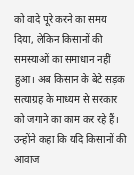को वादे पूरे करने का समय दिया, लेकिन किसानों की समस्याओं का समाधान नहीं हुआ। अब किसान के बेटे सड़क सत्याग्रह के माध्यम से सरकार को जगाने का काम कर रहे हैं। उन्होंने कहा कि यदि किसानों की आवाज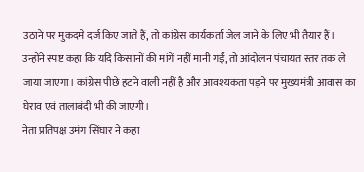उठाने पर मुकदमे दर्ज किए जाते हैं, तो कांग्रेस कार्यकर्ता जेल जाने के लिए भी तैयार हैं।
उन्होंने स्पष्ट कहा कि यदि किसानों की मांगें नहीं मानी गईं, तो आंदोलन पंचायत स्तर तक ले जाया जाएगा। कांग्रेस पीछे हटने वाली नहीं है और आवश्यकता पड़ने पर मुख्यमंत्री आवास का घेराव एवं तालाबंदी भी की जाएगी।
नेता प्रतिपक्ष उमंग सिंघार ने कहा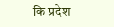कि प्रदेश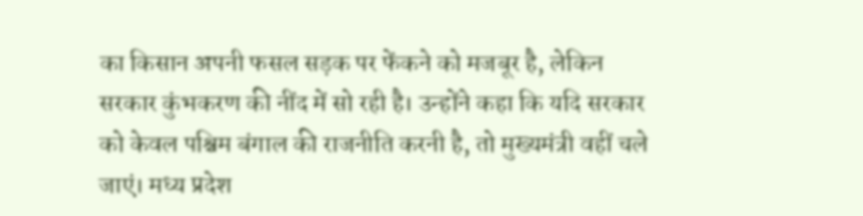का किसान अपनी फसल सड़क पर फेंकने को मजबूर है, लेकिन सरकार कुंभकरण की नींद में सो रही है। उन्होंने कहा कि यदि सरकार को केवल पश्चिम बंगाल की राजनीति करनी है, तो मुख्यमंत्री वहीं चले जाएं। मध्य प्रदेश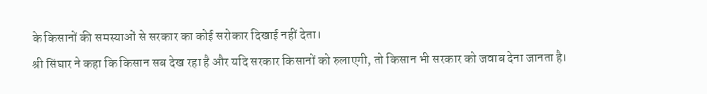के किसानों की समस्याओं से सरकार का कोई सरोकार दिखाई नहीं देता।
श्री सिंघार ने कहा कि किसान सब देख रहा है और यदि सरकार किसानों को रुलाएगी, तो किसान भी सरकार को जवाब देना जानता है।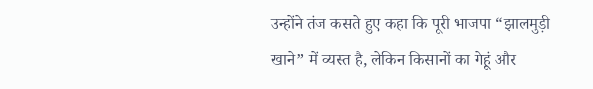उन्होंने तंज कसते हुए कहा कि पूरी भाजपा “झालमुड़ी खाने” में व्यस्त है, लेकिन किसानों का गेहूं और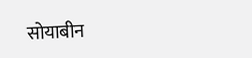सोयाबीन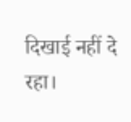दिखाई नहीं दे रहा।